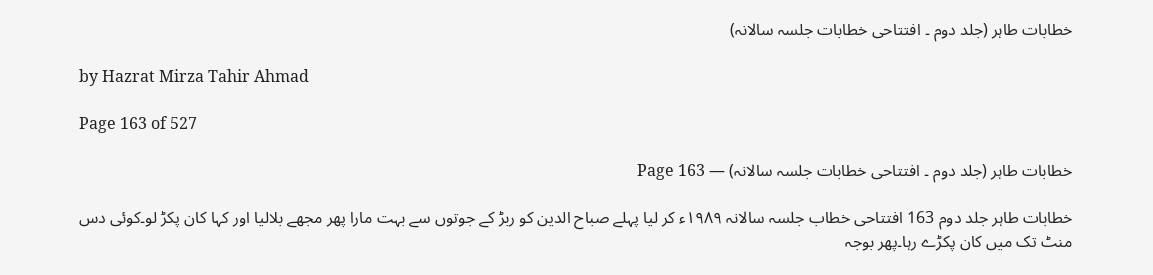خطابات طاہر (جلد دوم ۔ افتتاحی خطابات جلسہ سالانہ)

by Hazrat Mirza Tahir Ahmad

Page 163 of 527

خطابات طاہر (جلد دوم ۔ افتتاحی خطابات جلسہ سالانہ) — Page 163

خطابات طاہر جلد دوم 163 افتتاحی خطاب جلسہ سالانہ ۱۹۸۹ء کر لیا پہلے صباح الدین کو ربڑ کے جوتوں سے بہت مارا پھر مجھے بلالیا اور کہا کان پکڑ لو۔کوئی دس منٹ تک میں کان پکڑے رہا۔پھر بوجہ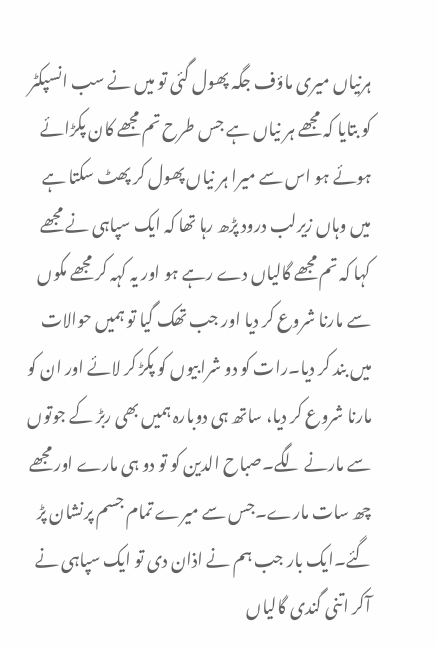ہرنیاں میری ماؤف جگہ پھول گئی تو میں نے سب انسپکٹر کو بتایا کہ مجھے ہر نیاں ہے جس طرح تم مجھے کان پکڑائے ہوئے ہو اس سے میرا ہر نیاں پھول کر پھٹ سکتا ہے میں وہاں زیرلب درود پڑھ رہا تھا کہ ایک سپاہی نے مجھے کہا کہ تم مجھے گالیاں دے رہے ہو اور یہ کہہ کر مجھے مکوں سے مارنا شروع کر دیا اور جب تھک گیا تو ہمیں حوالات میں بند کر دیا۔رات کو دو شرابیوں کو پکڑ کر لائے اور ان کو مارنا شروع کر دیا، ساتھ ہی دوبارہ ہمیں بھی ربڑ کے جوتوں سے مارنے لگے۔صباح الدین کو تو دو ہی مارے اور مجھے چھ سات مارے۔جس سے میرے تمام جسم پرنشان پڑ گئے۔ایک بار جب ہم نے اذان دی تو ایک سپاہی نے آکر اتنی گندی گالیاں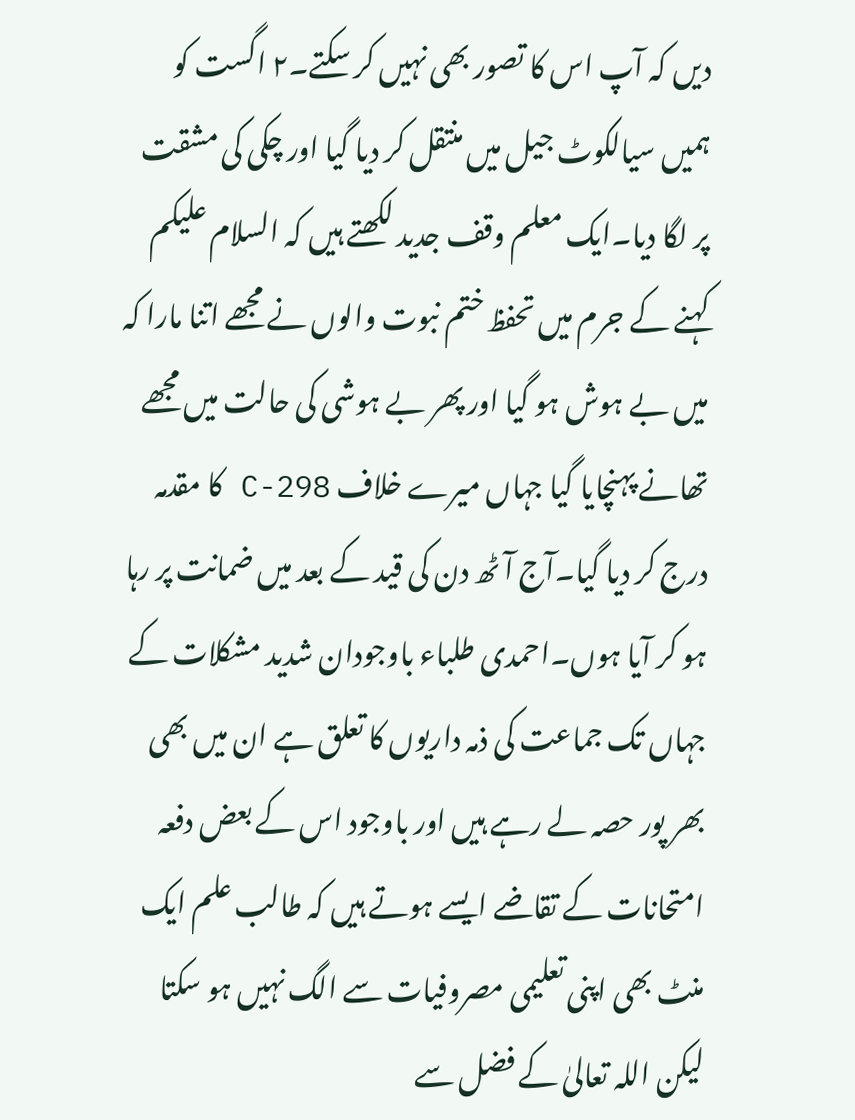دیں کہ آپ اس کا تصور بھی نہیں کر سکتے۔۲ اگست کو ہمیں سیالکوٹ جیل میں منتقل کر دیا گیا اور چکی کی مشقت پر لگا دیا۔ایک معلم وقف جدید لکھتے ہیں کہ السلام علیکم کہنے کے جرم میں تحفظ ختم نبوت والوں نے مجھے اتنا مارا کہ میں بے ہوش ہو گیا اور پھر بے ہوشی کی حالت میں مجھے تھانے پہنچایا گیا جہاں میرے خلاف C-298 کا مقدمہ درج کر دیا گیا۔آج آٹھ دن کی قید کے بعد میں ضمانت پر رہا ہو کر آیا ہوں۔احمدی طلباء باوجودان شدید مشکلات کے جہاں تک جماعت کی ذمہ داریوں کا تعلق ہے ان میں بھی بھر پور حصہ لے رہے ہیں اور باوجود اس کے بعض دفعہ امتحانات کے تقاضے ایسے ہوتے ہیں کہ طالب علم ایک منٹ بھی اپنی تعلیمی مصروفیات سے الگ نہیں ہو سکتا لیکن اللہ تعالیٰ کے فضل سے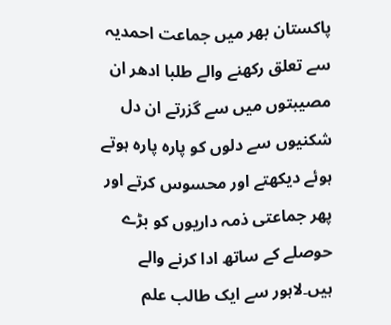پاکستان بھر میں جماعت احمدیہ سے تعلق رکھنے والے طلبا ادھر ان مصیبتوں میں سے گزرتے ان دل شکنیوں سے دلوں کو پارہ پارہ ہوتے ہوئے دیکھتے اور محسوس کرتے اور پھر جماعتی ذمہ داریوں کو بڑے حوصلے کے ساتھ ادا کرنے والے ہیں۔لاہور سے ایک طالب علم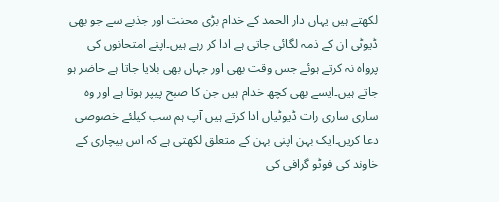لکھتے ہیں یہاں دار الحمد کے خدام بڑی محنت اور جذبے سے جو بھی ڈیوٹی ان کے ذمہ لگائی جاتی ہے ادا کر رہے ہیں۔اپنے امتحانوں کی پرواہ نہ کرتے ہوئے جس وقت بھی اور جہاں بھی بلایا جاتا ہے حاضر ہو جاتے ہیں۔ایسے بھی کچھ خدام ہیں جن کا صبح پیپر ہوتا ہے اور وہ ساری ساری رات ڈیوٹیاں ادا کرتے ہیں آپ ہم سب کیلئے خصوصی دعا کریں۔ایک بہن اپنی بہن کے متعلق لکھتی ہے کہ اس بیچاری کے خاوند کی فوٹو گرافی کی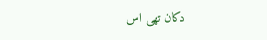دکان تھی اس